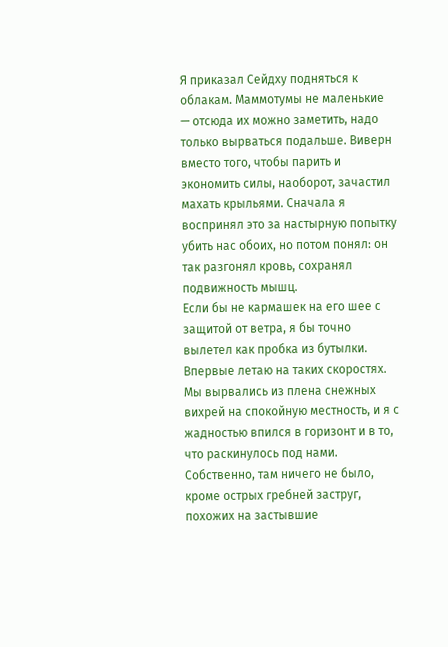Я приказал Сейдху подняться к облакам. Маммотумы не маленькие — отсюда их можно заметить, надо только вырваться подальше. Виверн вместо того, чтобы парить и экономить силы, наоборот, зачастил махать крыльями. Сначала я воспринял это за настырную попытку убить нас обоих, но потом понял: он так разгонял кровь, сохранял подвижность мышц.
Если бы не кармашек на его шее с защитой от ветра, я бы точно вылетел как пробка из бутылки. Впервые летаю на таких скоростях. Мы вырвались из плена снежных вихрей на спокойную местность, и я с жадностью впился в горизонт и в то, что раскинулось под нами.
Собственно, там ничего не было, кроме острых гребней заструг, похожих на застывшие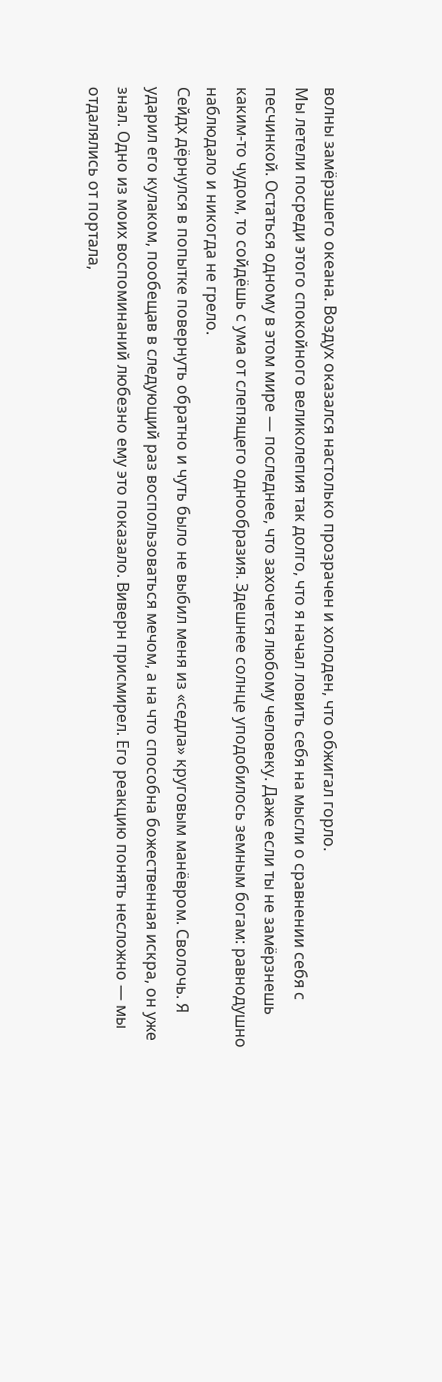волны замёрзшего океана. Воздух оказался настолько прозрачен и холоден, что обжигал горло.
Мы летели посреди этого спокойного великолепия так долго, что я начал ловить себя на мысли о сравнении себя с песчинкой. Остаться одному в этом мире — последнее, что захочется любому человеку. Даже если ты не замёрзнешь каким-то чудом, то сойдёшь с ума от слепящего однообразия. Здешнее солнце уподобилось земным богам: равнодушно наблюдало и никогда не грело.
Сейдх дёрнулся в попытке повернуть обратно и чуть было не выбил меня из «седла» круговым манёвром. Сволочь. Я ударил его кулаком, пообещав в следующий раз воспользоваться мечом, а на что способна божественная искра, он уже знал. Одно из моих воспоминаний любезно ему это показало. Виверн присмирел. Его реакцию понять несложно — мы отдалялись от портала,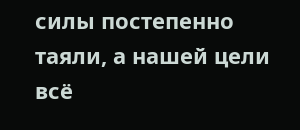силы постепенно таяли, а нашей цели всё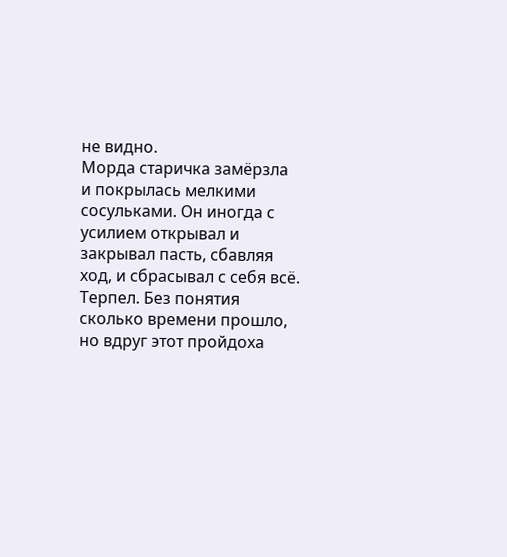не видно.
Морда старичка замёрзла и покрылась мелкими сосульками. Он иногда с усилием открывал и закрывал пасть, сбавляя ход, и сбрасывал с себя всё. Терпел. Без понятия сколько времени прошло, но вдруг этот пройдоха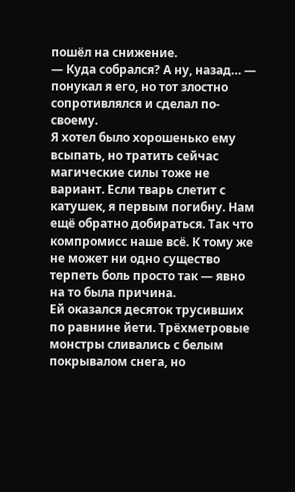пошёл на снижение.
— Куда собрался? А ну, назад… — понукал я его, но тот злостно сопротивлялся и сделал по-своему.
Я хотел было хорошенько ему всыпать, но тратить сейчас магические силы тоже не вариант. Если тварь слетит с катушек, я первым погибну. Нам ещё обратно добираться. Так что компромисс наше всё. К тому же не может ни одно существо терпеть боль просто так — явно на то была причина.
Ей оказался десяток трусивших по равнине йети. Трёхметровые монстры сливались с белым покрывалом снега, но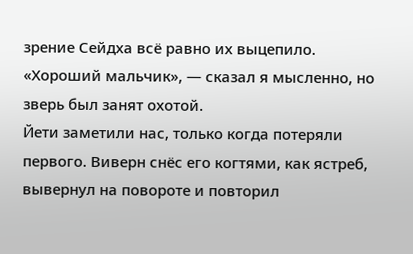зрение Сейдха всё равно их выцепило.
«Хороший мальчик», — сказал я мысленно, но зверь был занят охотой.
Йети заметили нас, только когда потеряли первого. Виверн снёс его когтями, как ястреб, вывернул на повороте и повторил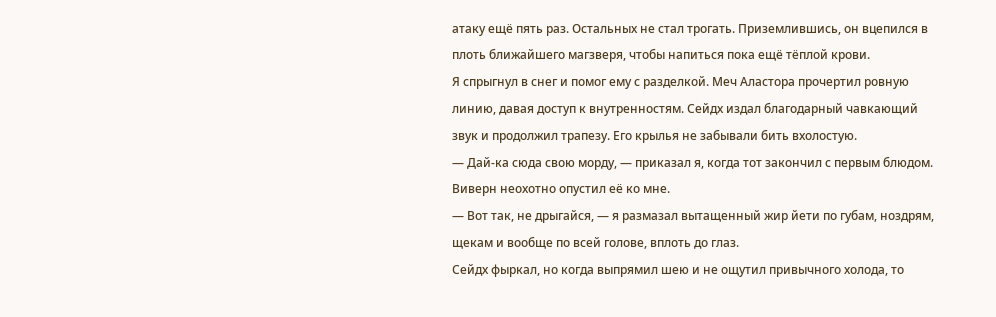атаку ещё пять раз. Остальных не стал трогать. Приземлившись, он вцепился в плоть ближайшего магзверя, чтобы напиться пока ещё тёплой крови.
Я спрыгнул в снег и помог ему с разделкой. Меч Аластора прочертил ровную линию, давая доступ к внутренностям. Сейдх издал благодарный чавкающий звук и продолжил трапезу. Его крылья не забывали бить вхолостую.
— Дай-ка сюда свою морду, — приказал я, когда тот закончил с первым блюдом.
Виверн неохотно опустил её ко мне.
— Вот так, не дрыгайся, — я размазал вытащенный жир йети по губам, ноздрям, щекам и вообще по всей голове, вплоть до глаз.
Сейдх фыркал, но когда выпрямил шею и не ощутил привычного холода, то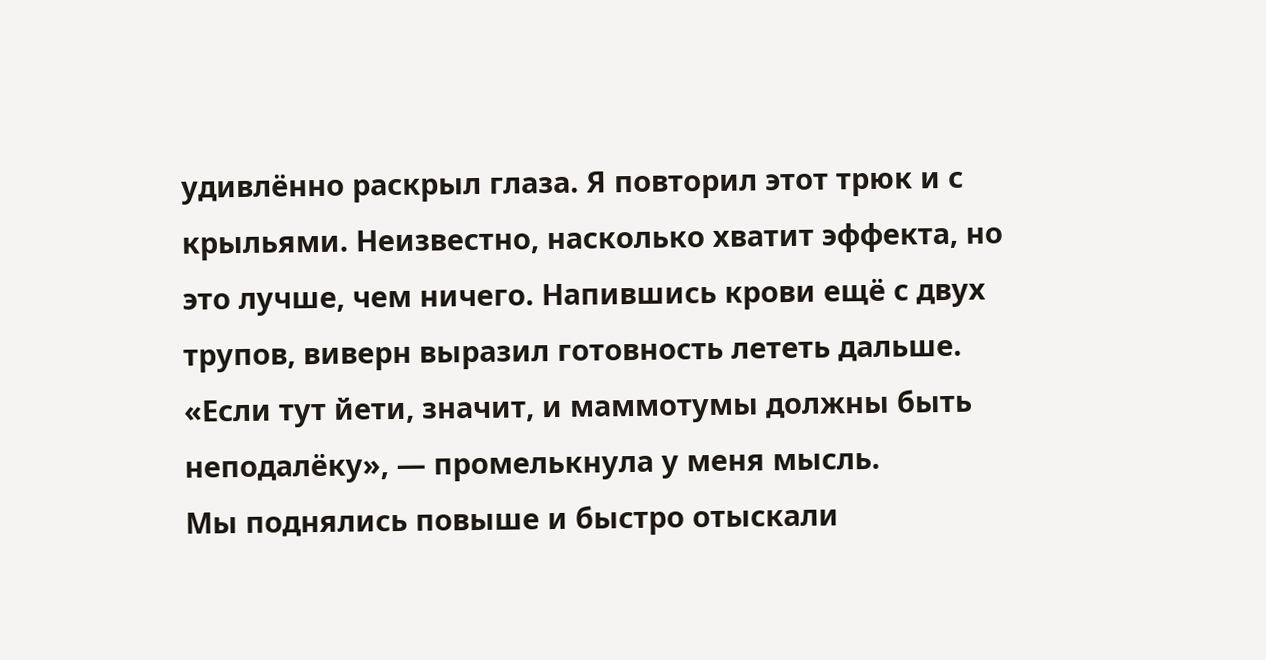удивлённо раскрыл глаза. Я повторил этот трюк и с крыльями. Неизвестно, насколько хватит эффекта, но это лучше, чем ничего. Напившись крови ещё с двух трупов, виверн выразил готовность лететь дальше.
«Если тут йети, значит, и маммотумы должны быть неподалёку», — промелькнула у меня мысль.
Мы поднялись повыше и быстро отыскали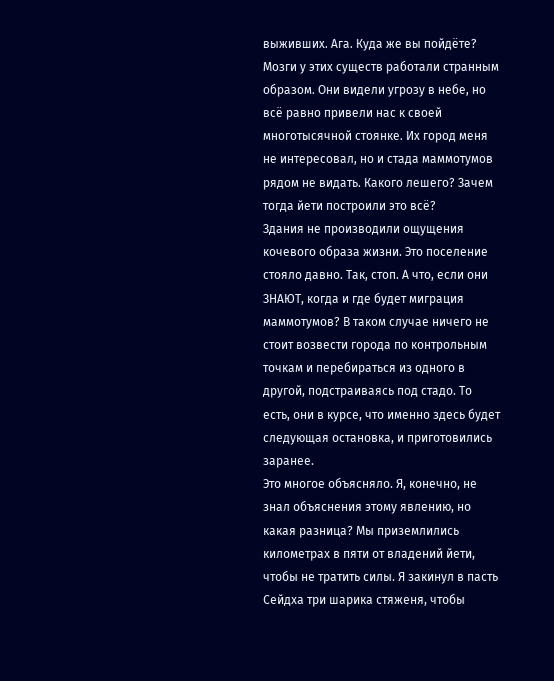выживших. Ага. Куда же вы пойдёте? Мозги у этих существ работали странным образом. Они видели угрозу в небе, но всё равно привели нас к своей многотысячной стоянке. Их город меня не интересовал, но и стада маммотумов рядом не видать. Какого лешего? Зачем тогда йети построили это всё?
Здания не производили ощущения кочевого образа жизни. Это поселение стояло давно. Так, стоп. А что, если они ЗНАЮТ, когда и где будет миграция маммотумов? В таком случае ничего не стоит возвести города по контрольным точкам и перебираться из одного в другой, подстраиваясь под стадо. То есть, они в курсе, что именно здесь будет следующая остановка, и приготовились заранее.
Это многое объясняло. Я, конечно, не знал объяснения этому явлению, но какая разница? Мы приземлились километрах в пяти от владений йети, чтобы не тратить силы. Я закинул в пасть Сейдха три шарика стяженя, чтобы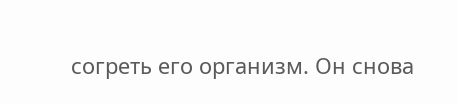согреть его организм. Он снова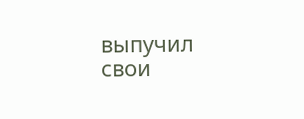выпучил свои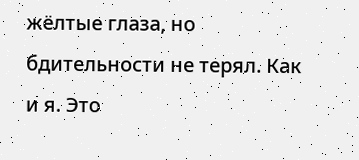жёлтые глаза, но бдительности не терял. Как и я. Это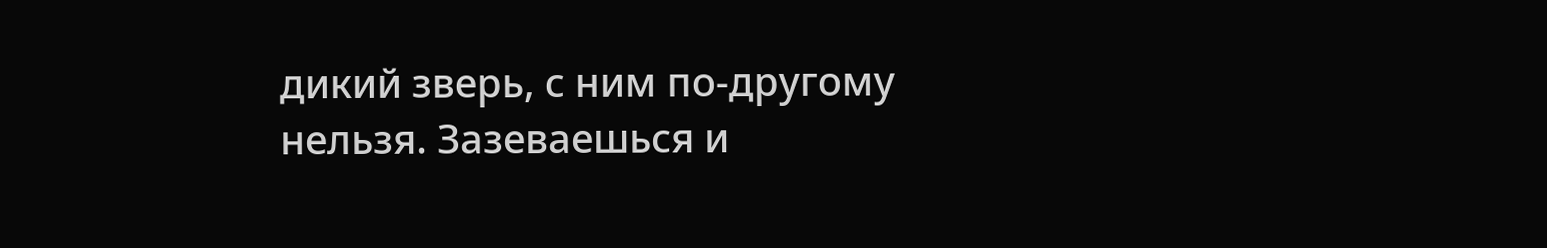дикий зверь, с ним по-другому нельзя. Зазеваешься и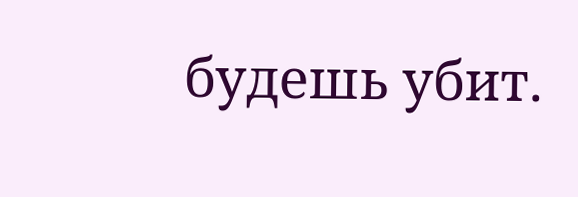будешь убит.